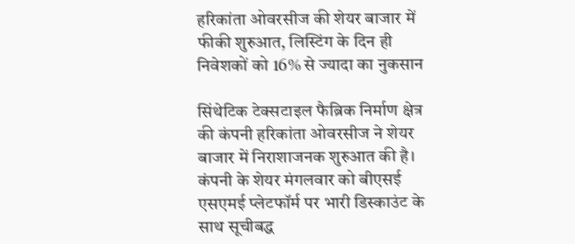हरिकांता ओवरसीज की शेयर बाजार में फीकी शुरुआत, लिस्टिंग के दिन ही निवेशकों को 16% से ज्यादा का नुकसान

सिंथेटिक टेक्सटाइल फैब्रिक निर्माण क्षेत्र की कंपनी हरिकांता ओवरसीज ने शेयर बाजार में निराशाजनक शुरुआत की है। कंपनी के शेयर मंगलवार को बीएसई एसएमई प्लेटफॉर्म पर भारी डिस्काउंट के साथ सूचीबद्ध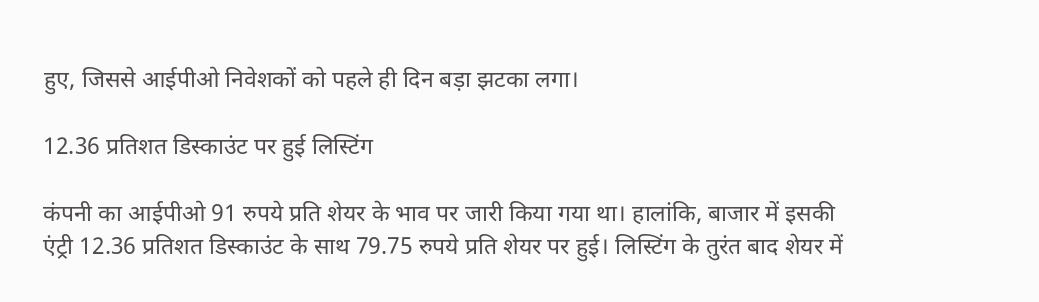हुए, जिससे आईपीओ निवेशकों को पहले ही दिन बड़ा झटका लगा।

12.36 प्रतिशत डिस्काउंट पर हुई लिस्टिंग

कंपनी का आईपीओ 91 रुपये प्रति शेयर के भाव पर जारी किया गया था। हालांकि, बाजार में इसकी एंट्री 12.36 प्रतिशत डिस्काउंट के साथ 79.75 रुपये प्रति शेयर पर हुई। लिस्टिंग के तुरंत बाद शेयर में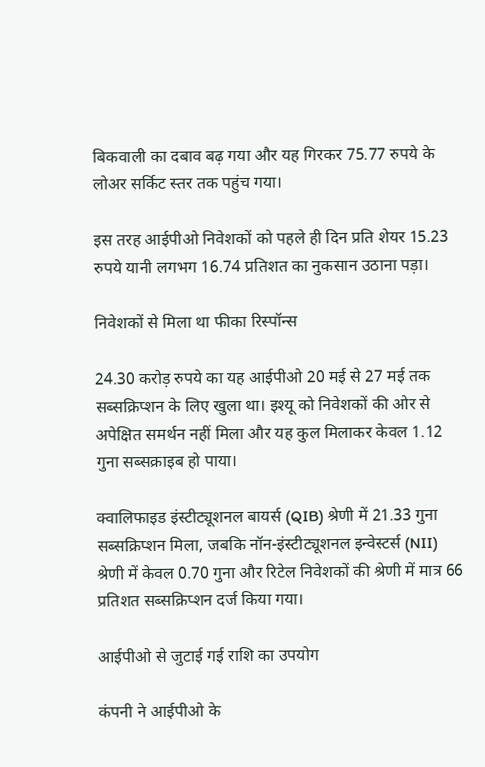बिकवाली का दबाव बढ़ गया और यह गिरकर 75.77 रुपये के लोअर सर्किट स्तर तक पहुंच गया।

इस तरह आईपीओ निवेशकों को पहले ही दिन प्रति शेयर 15.23 रुपये यानी लगभग 16.74 प्रतिशत का नुकसान उठाना पड़ा।

निवेशकों से मिला था फीका रिस्पॉन्स

24.30 करोड़ रुपये का यह आईपीओ 20 मई से 27 मई तक सब्सक्रिप्शन के लिए खुला था। इश्यू को निवेशकों की ओर से अपेक्षित समर्थन नहीं मिला और यह कुल मिलाकर केवल 1.12 गुना सब्सक्राइब हो पाया।

क्वालिफाइड इंस्टीट्यूशनल बायर्स (QIB) श्रेणी में 21.33 गुना सब्सक्रिप्शन मिला, जबकि नॉन-इंस्टीट्यूशनल इन्वेस्टर्स (NII) श्रेणी में केवल 0.70 गुना और रिटेल निवेशकों की श्रेणी में मात्र 66 प्रतिशत सब्सक्रिप्शन दर्ज किया गया।

आईपीओ से जुटाई गई राशि का उपयोग

कंपनी ने आईपीओ के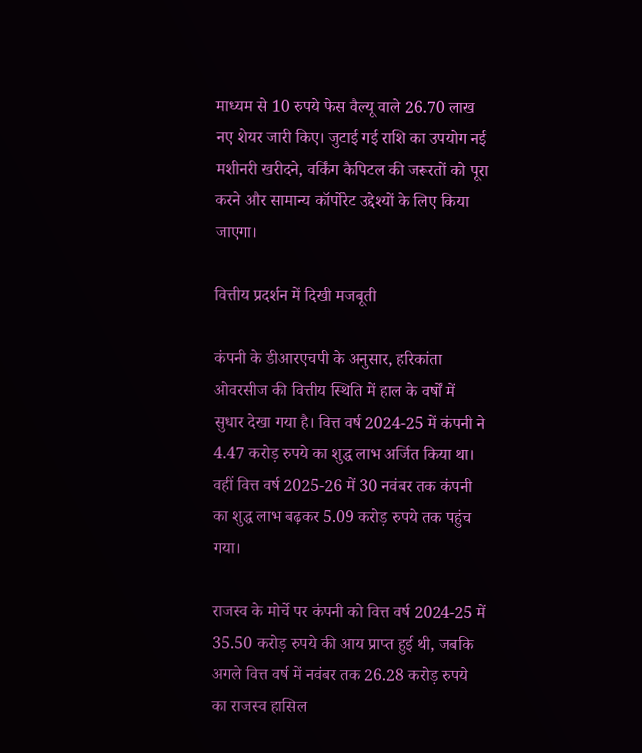माध्यम से 10 रुपये फेस वैल्यू वाले 26.70 लाख नए शेयर जारी किए। जुटाई गई राशि का उपयोग नई मशीनरी खरीदने, वर्किंग कैपिटल की जरूरतों को पूरा करने और सामान्य कॉर्पोरेट उद्देश्यों के लिए किया जाएगा।

वित्तीय प्रदर्शन में दिखी मजबूती

कंपनी के डीआरएचपी के अनुसार, हरिकांता ओवरसीज की वित्तीय स्थिति में हाल के वर्षों में सुधार देखा गया है। वित्त वर्ष 2024-25 में कंपनी ने 4.47 करोड़ रुपये का शुद्ध लाभ अर्जित किया था। वहीं वित्त वर्ष 2025-26 में 30 नवंबर तक कंपनी का शुद्ध लाभ बढ़कर 5.09 करोड़ रुपये तक पहुंच गया।

राजस्व के मोर्चे पर कंपनी को वित्त वर्ष 2024-25 में 35.50 करोड़ रुपये की आय प्राप्त हुई थी, जबकि अगले वित्त वर्ष में नवंबर तक 26.28 करोड़ रुपये का राजस्व हासिल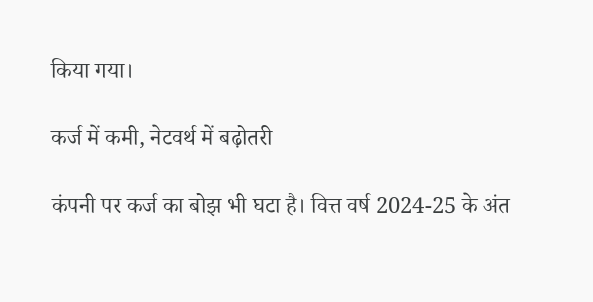किया गया।

कर्ज में कमी, नेटवर्थ में बढ़ोतरी

कंपनी पर कर्ज का बोझ भी घटा है। वित्त वर्ष 2024-25 के अंत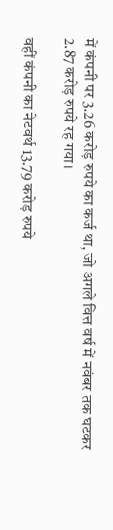में कंपनी पर 3.26 करोड़ रुपये का कर्ज था, जो अगले वित्त वर्ष में नवंबर तक घटकर 2.87 करोड़ रुपये रह गया।

वहीं कंपनी का नेटवर्थ 13.79 करोड़ रुपये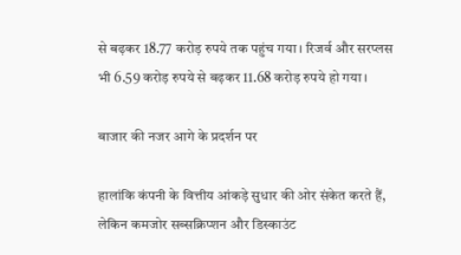से बढ़कर 18.77 करोड़ रुपये तक पहुंच गया। रिजर्व और सरप्लस भी 6.59 करोड़ रुपये से बढ़कर 11.68 करोड़ रुपये हो गया।

बाजार की नजर आगे के प्रदर्शन पर

हालांकि कंपनी के वित्तीय आंकड़े सुधार की ओर संकेत करते हैं, लेकिन कमजोर सब्सक्रिप्शन और डिस्काउंट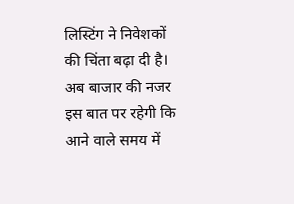लिस्टिंग ने निवेशकों की चिंता बढ़ा दी है। अब बाजार की नजर इस बात पर रहेगी कि आने वाले समय में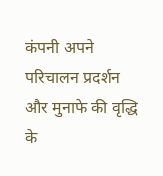कंपनी अपने परिचालन प्रदर्शन और मुनाफे की वृद्धि के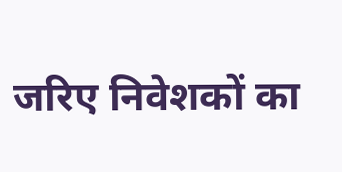जरिए निवेशकों का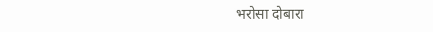भरोसा दोबारा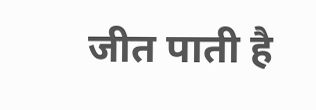जीत पाती है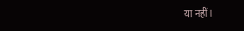या नहीं।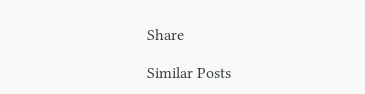Share

Similar Posts